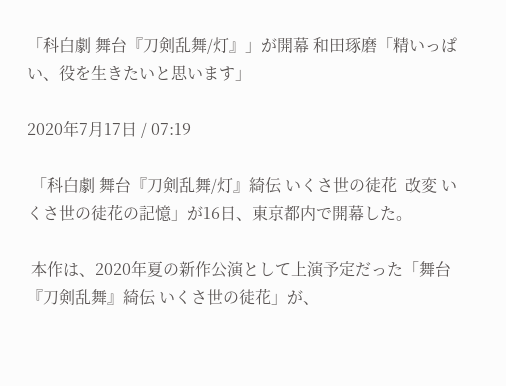「科白劇 舞台『刀剣乱舞/灯』」が開幕 和田琢磨「精いっぱい、役を生きたいと思います」

2020年7月17日 / 07:19

 「科白劇 舞台『刀剣乱舞/灯』綺伝 いくさ世の徒花  改変 いくさ世の徒花の記憶」が16日、東京都内で開幕した。

 本作は、2020年夏の新作公演として上演予定だった「舞台『刀剣乱舞』綺伝 いくさ世の徒花」が、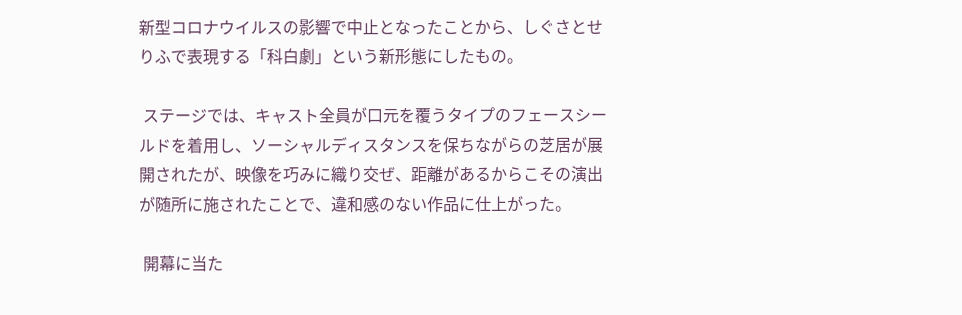新型コロナウイルスの影響で中止となったことから、しぐさとせりふで表現する「科白劇」という新形態にしたもの。

 ステージでは、キャスト全員が口元を覆うタイプのフェースシールドを着用し、ソーシャルディスタンスを保ちながらの芝居が展開されたが、映像を巧みに織り交ぜ、距離があるからこその演出が随所に施されたことで、違和感のない作品に仕上がった。

 開幕に当た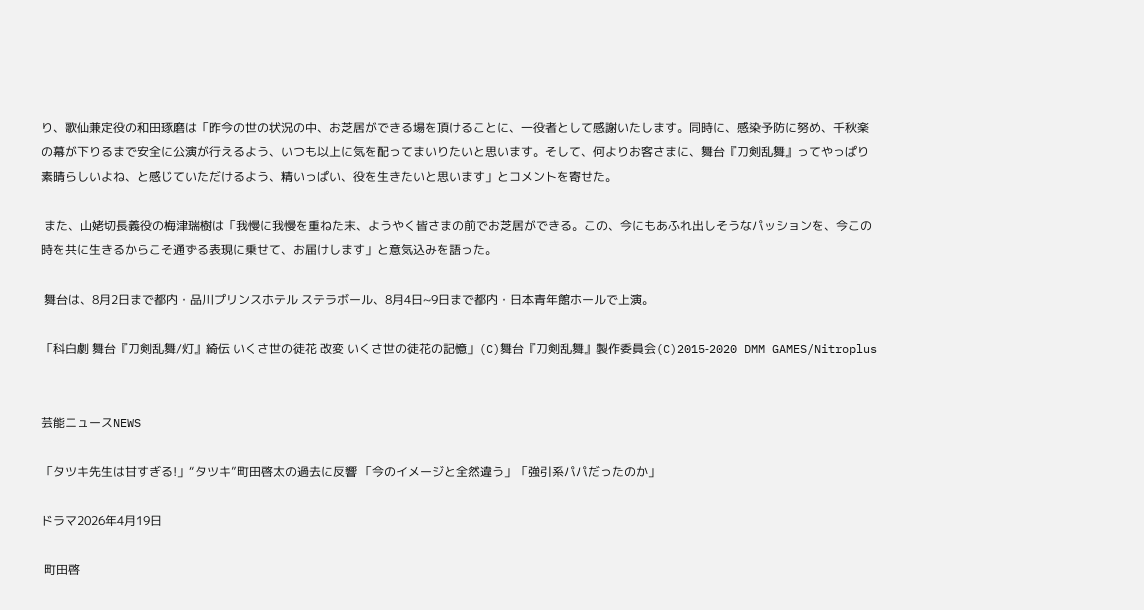り、歌仙兼定役の和田琢磨は「昨今の世の状況の中、お芝居ができる場を頂けることに、一役者として感謝いたします。同時に、感染予防に努め、千秋楽の幕が下りるまで安全に公演が行えるよう、いつも以上に気を配ってまいりたいと思います。そして、何よりお客さまに、舞台『刀剣乱舞』ってやっぱり素晴らしいよね、と感じていただけるよう、精いっぱい、役を生きたいと思います」とコメントを寄せた。

 また、山姥切長義役の梅津瑞樹は「我慢に我慢を重ねた末、ようやく皆さまの前でお芝居ができる。この、今にもあふれ出しそうなパッションを、今この時を共に生きるからこそ通ずる表現に乗せて、お届けします」と意気込みを語った。

 舞台は、8月2日まで都内・品川プリンスホテル ステラボール、8月4日~9日まで都内・日本青年館ホールで上演。

「科白劇 舞台『刀剣乱舞/灯』綺伝 いくさ世の徒花 改変 いくさ世の徒花の記憶」(C)舞台『刀剣乱舞』製作委員会(C)2015‐2020 DMM GAMES/Nitroplus


芸能ニュースNEWS

「タツキ先生は甘すぎる!」“タツキ”町田啓太の過去に反響 「今のイメージと全然違う」「強引系パパだったのか」

ドラマ2026年4月19日

 町田啓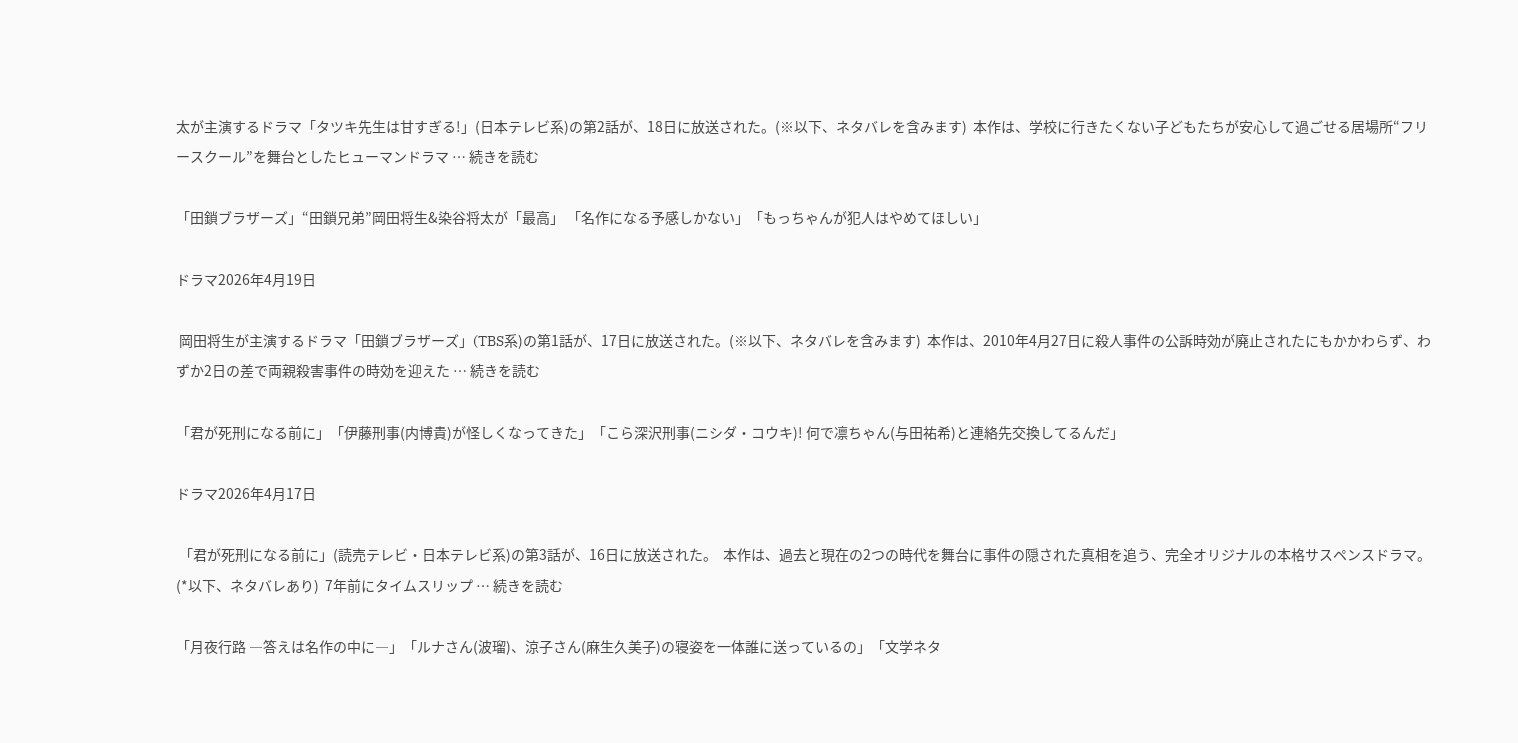太が主演するドラマ「タツキ先生は甘すぎる!」(日本テレビ系)の第2話が、18日に放送された。(※以下、ネタバレを含みます)  本作は、学校に行きたくない子どもたちが安心して過ごせる居場所“フリースクール”を舞台としたヒューマンドラマ … 続きを読む

「田鎖ブラザーズ」“田鎖兄弟”岡田将生&染谷将太が「最高」 「名作になる予感しかない」「もっちゃんが犯人はやめてほしい」

ドラマ2026年4月19日

 岡田将生が主演するドラマ「田鎖ブラザーズ」(TBS系)の第1話が、17日に放送された。(※以下、ネタバレを含みます)  本作は、2010年4月27日に殺人事件の公訴時効が廃止されたにもかかわらず、わずか2日の差で両親殺害事件の時効を迎えた … 続きを読む

「君が死刑になる前に」「伊藤刑事(内博貴)が怪しくなってきた」「こら深沢刑事(ニシダ・コウキ)! 何で凛ちゃん(与田祐希)と連絡先交換してるんだ」

ドラマ2026年4月17日

 「君が死刑になる前に」(読売テレビ・日本テレビ系)の第3話が、16日に放送された。  本作は、過去と現在の2つの時代を舞台に事件の隠された真相を追う、完全オリジナルの本格サスペンスドラマ。(*以下、ネタバレあり)  7年前にタイムスリップ … 続きを読む

「月夜行路 ―答えは名作の中に―」「ルナさん(波瑠)、涼子さん(麻生久美子)の寝姿を一体誰に送っているの」「文学ネタ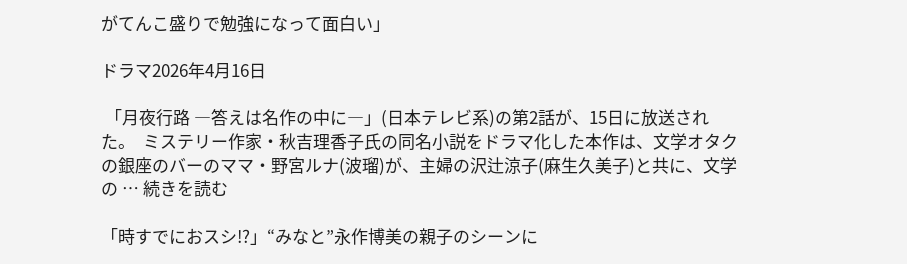がてんこ盛りで勉強になって面白い」

ドラマ2026年4月16日

 「月夜行路 ―答えは名作の中に―」(日本テレビ系)の第2話が、15日に放送された。  ミステリー作家・秋吉理香子氏の同名小説をドラマ化した本作は、文学オタクの銀座のバーのママ・野宮ルナ(波瑠)が、主婦の沢辻涼子(麻生久美子)と共に、文学の … 続きを読む

「時すでにおスシ!?」“みなと”永作博美の親子のシーンに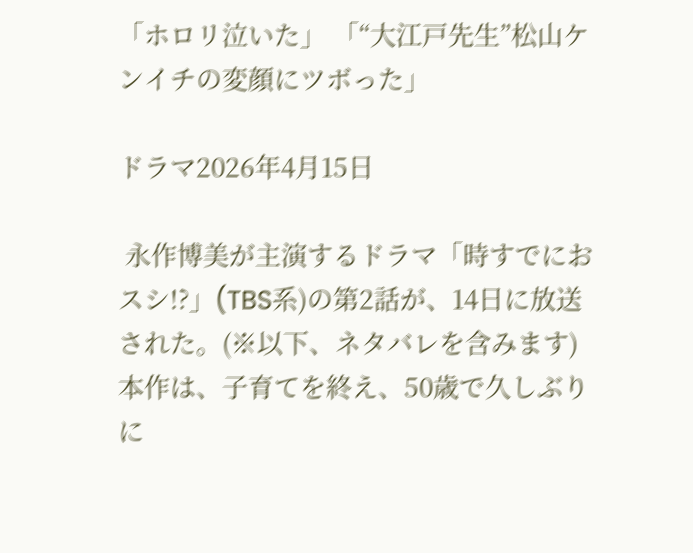「ホロリ泣いた」 「“大江戸先生”松山ケンイチの変顔にツボった」

ドラマ2026年4月15日

 永作博美が主演するドラマ「時すでにおスシ!?」(TBS系)の第2話が、14日に放送された。(※以下、ネタバレを含みます)  本作は、子育てを終え、50歳で久しぶりに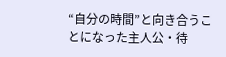“自分の時間”と向き合うことになった主人公・待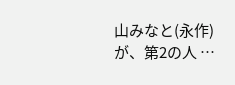山みなと(永作)が、第2の人 …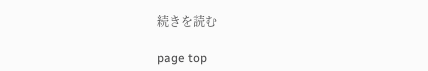続きを読む

page top